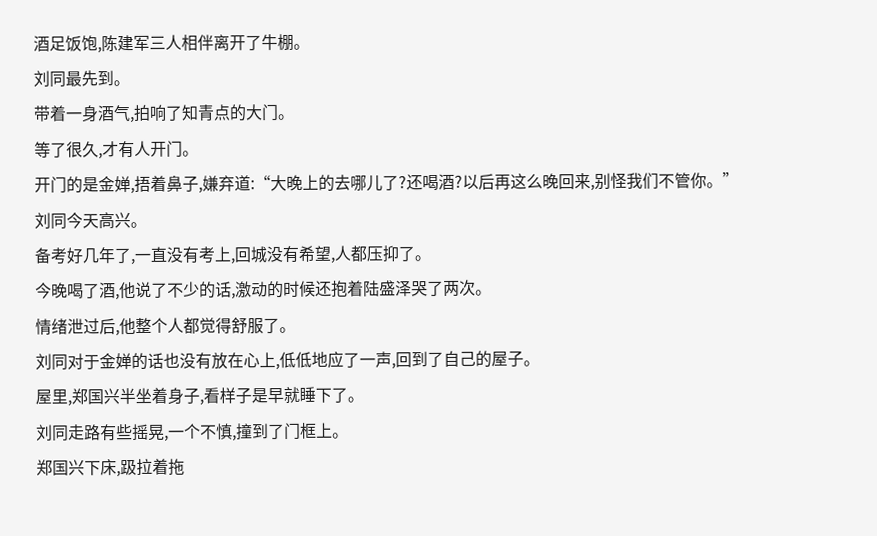酒足饭饱,陈建军三人相伴离开了牛棚。
刘同最先到。
带着一身酒气,拍响了知青点的大门。
等了很久,才有人开门。
开门的是金婵,捂着鼻子,嫌弃道:“大晚上的去哪儿了?还喝酒?以后再这么晚回来,别怪我们不管你。”
刘同今天高兴。
备考好几年了,一直没有考上,回城没有希望,人都压抑了。
今晚喝了酒,他说了不少的话,激动的时候还抱着陆盛泽哭了两次。
情绪泄过后,他整个人都觉得舒服了。
刘同对于金婵的话也没有放在心上,低低地应了一声,回到了自己的屋子。
屋里,郑国兴半坐着身子,看样子是早就睡下了。
刘同走路有些摇晃,一个不慎,撞到了门框上。
郑国兴下床,趿拉着拖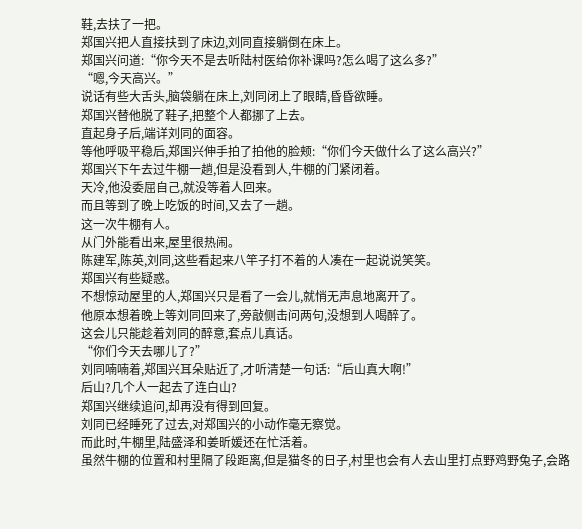鞋,去扶了一把。
郑国兴把人直接扶到了床边,刘同直接躺倒在床上。
郑国兴问道:“你今天不是去听陆村医给你补课吗?怎么喝了这么多?”
“嗯,今天高兴。”
说话有些大舌头,脑袋躺在床上,刘同闭上了眼睛,昏昏欲睡。
郑国兴替他脱了鞋子,把整个人都挪了上去。
直起身子后,端详刘同的面容。
等他呼吸平稳后,郑国兴伸手拍了拍他的脸颊:“你们今天做什么了这么高兴?”
郑国兴下午去过牛棚一趟,但是没看到人,牛棚的门紧闭着。
天冷,他没委屈自己,就没等着人回来。
而且等到了晚上吃饭的时间,又去了一趟。
这一次牛棚有人。
从门外能看出来,屋里很热闹。
陈建军,陈英,刘同,这些看起来八竿子打不着的人凑在一起说说笑笑。
郑国兴有些疑惑。
不想惊动屋里的人,郑国兴只是看了一会儿,就悄无声息地离开了。
他原本想着晚上等刘同回来了,旁敲侧击问两句,没想到人喝醉了。
这会儿只能趁着刘同的醉意,套点儿真话。
“你们今天去哪儿了?”
刘同喃喃着,郑国兴耳朵贴近了,才听清楚一句话:“后山真大啊!”
后山?几个人一起去了连白山?
郑国兴继续追问,却再没有得到回复。
刘同已经睡死了过去,对郑国兴的小动作毫无察觉。
而此时,牛棚里,陆盛泽和姜昕媛还在忙活着。
虽然牛棚的位置和村里隔了段距离,但是猫冬的日子,村里也会有人去山里打点野鸡野兔子,会路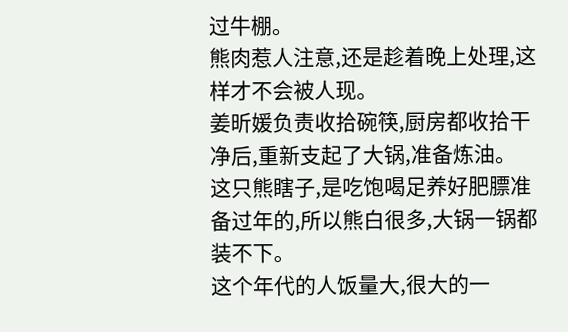过牛棚。
熊肉惹人注意,还是趁着晚上处理,这样才不会被人现。
姜昕媛负责收拾碗筷,厨房都收拾干净后,重新支起了大锅,准备炼油。
这只熊瞎子,是吃饱喝足养好肥膘准备过年的,所以熊白很多,大锅一锅都装不下。
这个年代的人饭量大,很大的一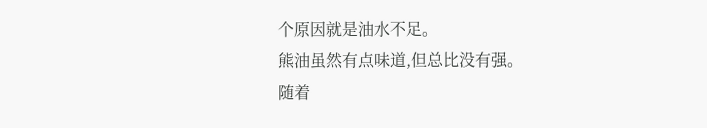个原因就是油水不足。
熊油虽然有点味道,但总比没有强。
随着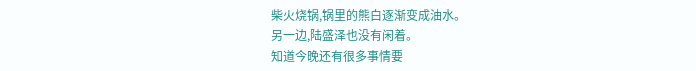柴火烧锅,锅里的熊白逐渐变成油水。
另一边,陆盛泽也没有闲着。
知道今晚还有很多事情要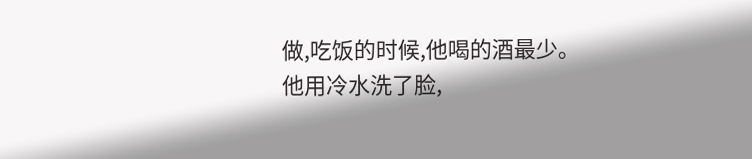做,吃饭的时候,他喝的酒最少。
他用冷水洗了脸,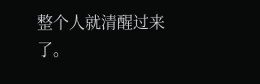整个人就清醒过来了。